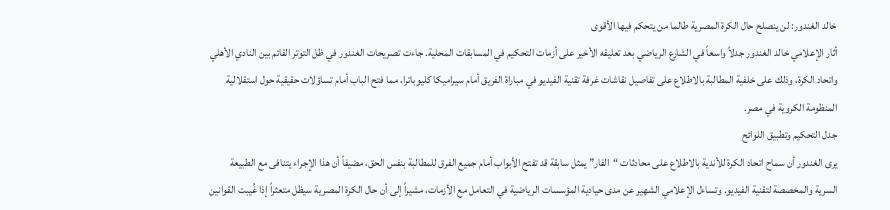خالد الغندور: لن ينصلح حال الكرة المصرية طالما من يتحكم فيها الأقوى
أثار الإعلامي خالد الغندور جدلاً واسعاً في الشارع الرياضي بعد تعليقه الأخير على أزمات التحكيم في المسابقات المحلية. جاءت تصريحات الغندور في ظل التوتر القائم بين النادي الأهلي واتحاد الكرة، وذلك على خلفية المطالبة بالاطلاع على تفاصيل نقاشات غرفة تقنية الفيديو في مباراة الفريق أمام سيراميكا كليوباترا، مما فتح الباب أمام تساؤلات حقيقية حول استقلالية المنظومة الكروية في مصر.
جدل التحكيم وتطبيق اللوائح
يرى الغندور أن سماح اتحاد الكرة للأندية بالاطلاع على محادثات “الفار” يمثل سابقة قد تفتح الأبواب أمام جميع الفرق للمطالبة بنفس الحق، مضيفاً أن هذا الإجراء يتنافى مع الطبيعة السرية والمخصصة لتقنية الفيديو. وتساءل الإعلامي الشهير عن مدى حيادية المؤسسات الرياضية في التعامل مع الأزمات، مشيراً إلى أن حال الكرة المصرية سيظل متعثراً إذا غُيبت القوانين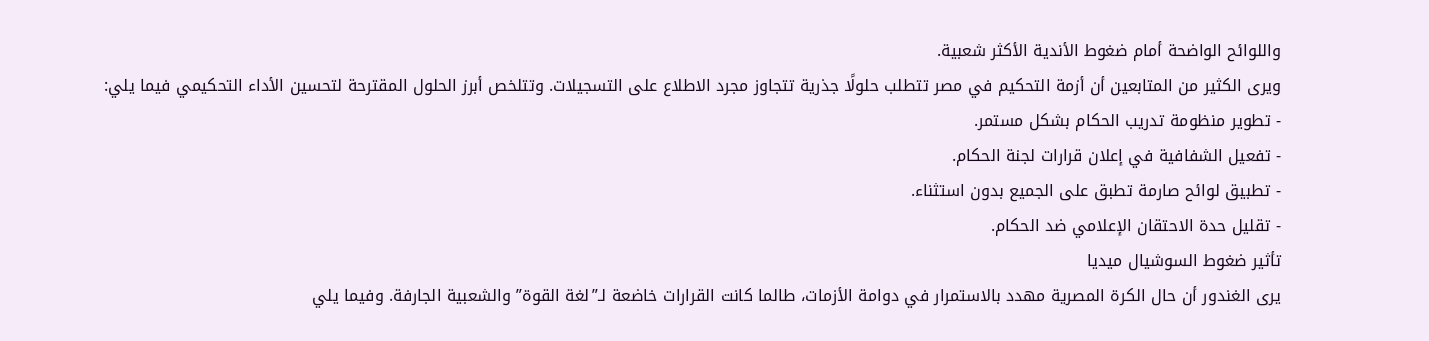واللوائح الواضحة أمام ضغوط الأندية الأكثر شعبية.
ويرى الكثير من المتابعين أن أزمة التحكيم في مصر تتطلب حلولًا جذرية تتجاوز مجرد الاطلاع على التسجيلات. وتتلخص أبرز الحلول المقترحة لتحسين الأداء التحكيمي فيما يلي:
- تطوير منظومة تدريب الحكام بشكل مستمر.
- تفعيل الشفافية في إعلان قرارات لجنة الحكام.
- تطبيق لوائح صارمة تطبق على الجميع بدون استثناء.
- تقليل حدة الاحتقان الإعلامي ضد الحكام.
تأثير ضغوط السوشيال ميديا
يرى الغندور أن حال الكرة المصرية مهدد بالاستمرار في دوامة الأزمات، طالما كانت القرارات خاضعة لـ”لغة القوة” والشعبية الجارفة. وفيما يلي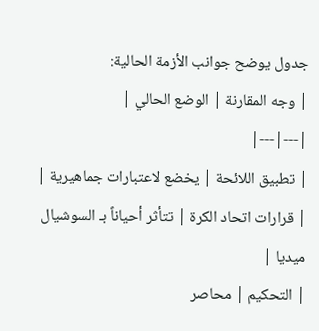جدول يوضح جوانب الأزمة الحالية:
| وجه المقارنة | الوضع الحالي |
|---|---|
| تطبيق اللائحة | يخضع لاعتبارات جماهيرية |
| قرارات اتحاد الكرة | تتأثر أحياناً بـ السوشيال ميديا |
| التحكيم | محاصر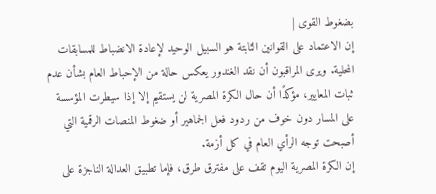بضغوط القوى |
إن الاعتماد على القوانين الثابتة هو السبيل الوحيد لإعادة الانضباط للمسابقات المحلية. ويرى المراقبون أن نقد الغندور يعكس حالة من الإحباط العام بشأن عدم ثبات المعايير، مؤكدًا أن حال الكرة المصرية لن يستقيم إلا إذا سيطرت المؤسسة على المسار دون خوف من ردود فعل الجماهير أو ضغوط المنصات الرقمية التي أصبحت توجه الرأي العام في كل أزمة.
إن الكرة المصرية اليوم تقف على مفترق طرق، فإما تطبيق العدالة الناجزة على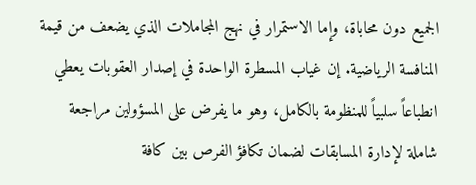الجميع دون محاباة، وإما الاستمرار في نهج المجاملات الذي يضعف من قيمة المنافسة الرياضية. إن غياب المسطرة الواحدة في إصدار العقوبات يعطي انطباعاً سلبياً للمنظومة بالكامل، وهو ما يفرض على المسؤولين مراجعة شاملة لإدارة المسابقات لضمان تكافؤ الفرص بين كافة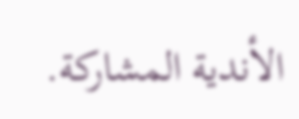الأندية المشاركة.